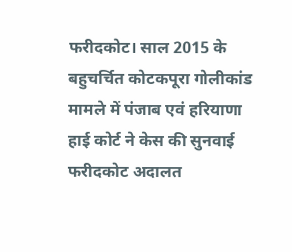फरीदकोट। साल 2015 के बहुचर्चित कोटकपूरा गोलीकांड मामले में पंजाब एवं हरियाणा हाई कोर्ट ने केस की सुनवाई फरीदकोट अदालत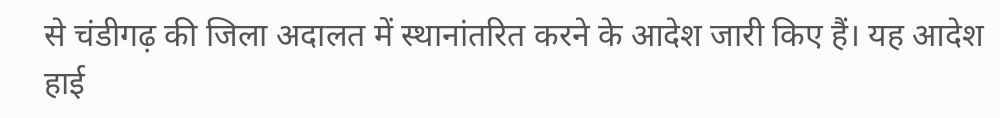से चंडीगढ़ की जिला अदालत में स्थानांतरित करने के आदेश जारी किए हैं। यह आदेश हाई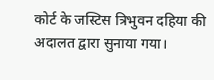कोर्ट के जस्टिस त्रिभुवन दहिया की अदालत द्वारा सुनाया गया।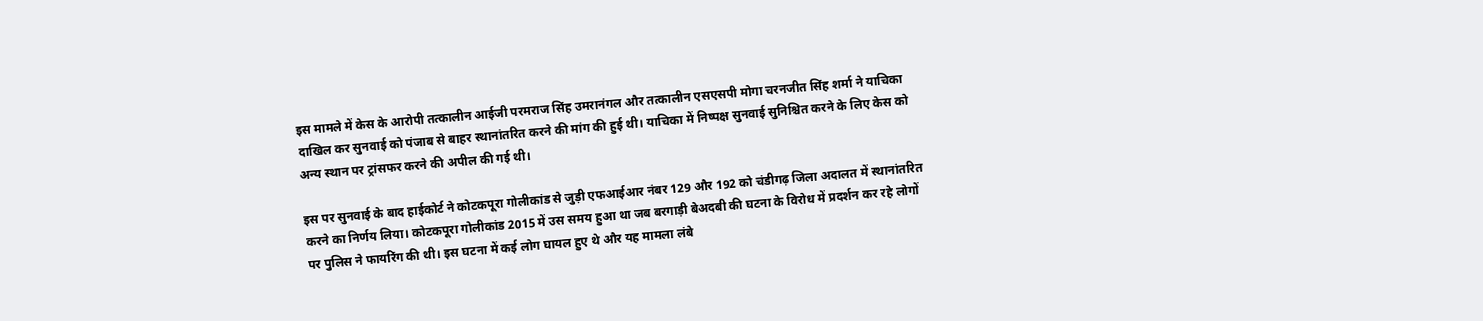इस मामले में केस के आरोपी तत्कालीन आईजी परमराज सिंह उमरानंगल और तत्कालीन एसएसपी मोगा चरनजीत सिंह शर्मा ने याचिका दाखिल कर सुनवाई को पंजाब से बाहर स्थानांतरित करने की मांग की हुई थी। याचिका में निष्पक्ष सुनवाई सुनिश्चित करने के लिए केस को अन्य स्थान पर ट्रांसफर करने की अपील की गई थी।

इस पर सुनवाई के बाद हाईकोर्ट ने कोटकपूरा गोलीकांड से जुड़ी एफआईआर नंबर 129 और 192 को चंडीगढ़ जिला अदालत में स्थानांतरित करने का निर्णय लिया। कोटकपूरा गोलीकांड 2015 में उस समय हुआ था जब बरगाड़ी बेअदबी की घटना के विरोध में प्रदर्शन कर रहे लोगों पर पुलिस ने फायरिंग की थी। इस घटना में कई लोग घायल हुए थे और यह मामला लंबे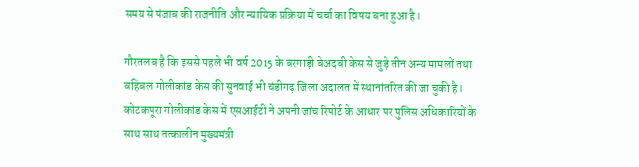समय से पंजाब की राजनीति और न्यायिक प्रक्रिया में चर्चा का विषय बना हुआ है।

गौरतलब है कि इससे पहले भी वर्ष 2015 के बरगाड़ी बेअदबी केस से जुड़े तीन अन्य मामलों तथा बहिबल गोलीकांड केस की सुनवाई भी चंडीगढ़ जिला अदालत में स्थानांतरित की जा चुकी है। कोटकपूरा गोलीकांड केस में एसआईटी ने अपनी जांच रिपोर्ट के आधार पर पुलिस अधिकारियों के साथ साथ तत्कालीन मुख्यमंत्री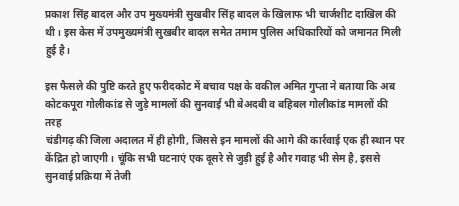प्रकाश सिंह बादल और उप मुख्यमंत्री सुखबीर सिंह बादल के खिलाफ भी चार्जशीट दाखिल की थी। इस केस में उपमुख्यमंत्री सुखबीर बादल समेत तमाम पुलिस अधिकारियों को जमानत मिली हुई है।

इस फैसले की पुष्टि करते हुए फरीदकोट में बचाव पक्ष के वकील अमित गुप्ता ने बताया कि अब कोटकपूरा गोलीकांड से जुड़े मामलों की सुनवाई भी बेअदबी व बहिबल गोलीकांड मामलों की तरह
चंडीगढ़ की जिला अदालत में ही होगी, जिससे इन मामलों की आगे की कार्रवाई एक ही स्थान पर केंद्रित हो जाएगी। चूंकि सभी घटनाएं एक दूसरे से जुड़ी हुई है और गवाह भी सेम है, इससे सुनवाई प्रक्रिया में तेजी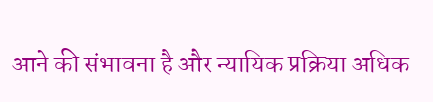आने की संभावना है और न्यायिक प्रक्रिया अधिक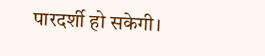पारदर्शी हो सकेगी।